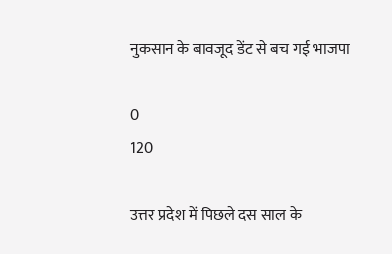नुकसान के बावजूद डेंट से बच गई भाजपा

0
120

उत्तर प्रदेश में पिछले दस साल के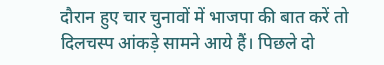दौरान हुए चार चुनावों में भाजपा की बात करें तो दिलचस्प आंकड़े सामने आये हैं। पिछले दो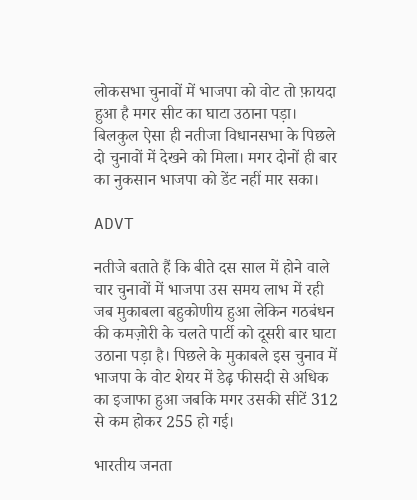लोकसभा चुनावों में भाजपा को वोट तो फ़ायदा हुआ है मगर सीट का घाटा उठाना पड़ा। बिलकुल ऐसा ही नतीजा विधानसभा के पिछले दो चुनावों में देखने को मिला। मगर दोनों ही बार का नुकसान भाजपा को डेंट नहीं मार सका।

ADVT

नतीजे बताते हैं कि बीते दस साल में होने वाले चार चुनावों में भाजपा उस समय लाभ में रही जब मुकाबला बहुकोणीय हुआ लेकिन गठबंधन की कमज़ोरी के चलते पार्टी को दूसरी बार घाटा उठाना पड़ा है। पिछले के मुकाबले इस चुनाव में भाजपा के वोट शेयर में डेढ़ फीसदी से अधिक का इजाफा हुआ जबकि मगर उसकी सीटें 312 से कम होकर 255 हो गई।

भारतीय जनता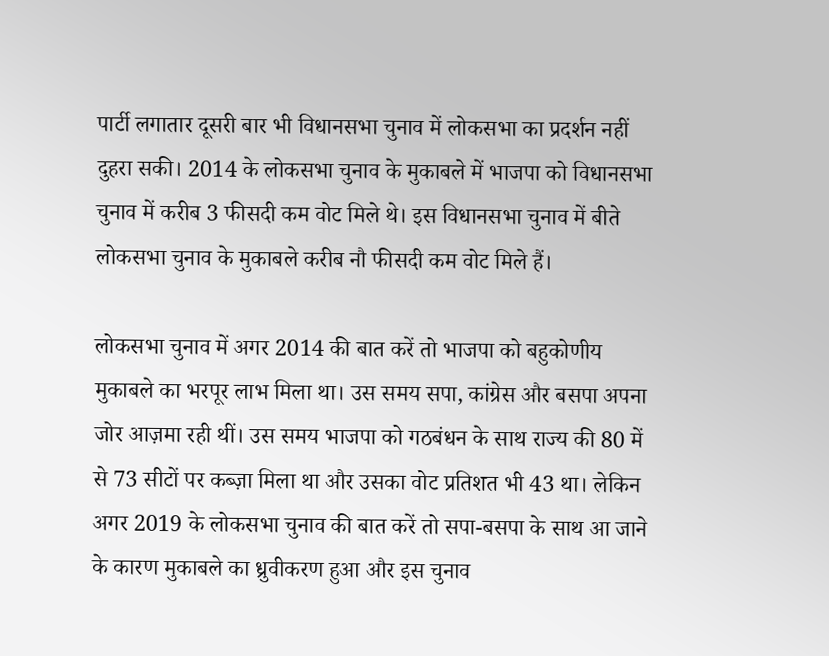पार्टी लगातार दूसरी बार भी विधानसभा चुनाव में लोकसभा का प्रदर्शन नहीं दुहरा सकी। 2014 के लोकसभा चुनाव के मुकाबले में भाजपा को विधानसभा चुनाव में करीब 3 फीसदी कम वोट मिले थे। इस विधानसभा चुनाव में बीते लोकसभा चुनाव के मुकाबले करीब नौ फीसदी कम वोट मिले हैं।

लोकसभा चुनाव में अगर 2014 की बात करें तो भाजपा को बहुकोणीय मुकाबले का भरपूर लाभ मिला था। उस समय सपा, कांग्रेस और बसपा अपना जोर आज़मा रही थीं। उस समय भाजपा को गठबंधन के साथ राज्य की 80 में से 73 सीटों पर कब्ज़ा मिला था और उसका वोट प्रतिशत भी 43 था। लेकिन अगर 2019 के लोकसभा चुनाव की बात करें तो सपा-बसपा के साथ आ जाने के कारण मुकाबले का ध्रुवीकरण हुआ और इस चुनाव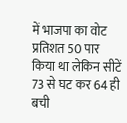में भाजपा का वोट प्रतिशत 50 पार किया था लेकिन सीटें 73 से घट कर 64 ही बची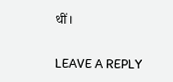थीं।

LEAVE A REPLY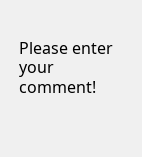Please enter your comment!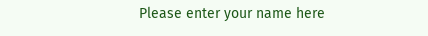Please enter your name here